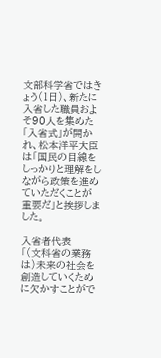文部科学省ではきょう(1日)、新たに入省した職員およそ90人を集めた「入省式」が開かれ、松本洋平大臣は「国民の目線をしっかりと理解をしながら政策を進めていただくことが重要だ」と挨拶しました。

入省者代表
「(文科省の業務は)未来の社会を創造していくために欠かすことがで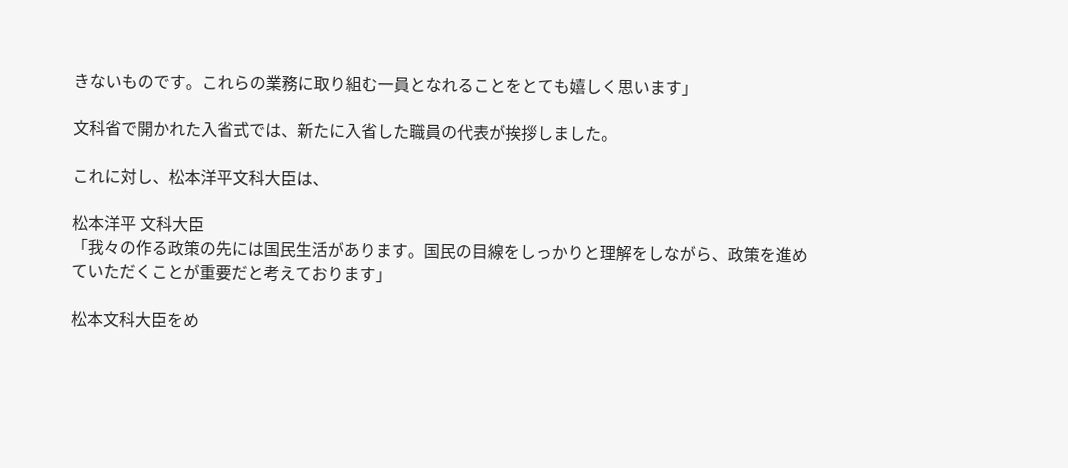きないものです。これらの業務に取り組む一員となれることをとても嬉しく思います」

文科省で開かれた入省式では、新たに入省した職員の代表が挨拶しました。

これに対し、松本洋平文科大臣は、

松本洋平 文科大臣
「我々の作る政策の先には国民生活があります。国民の目線をしっかりと理解をしながら、政策を進めていただくことが重要だと考えております」

松本文科大臣をめ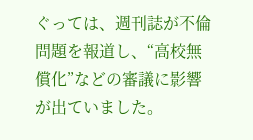ぐっては、週刊誌が不倫問題を報道し、“高校無償化”などの審議に影響が出ていました。